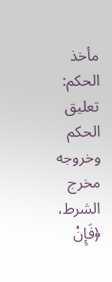مأخذ الحكم: تعليق الحكم وخروجه مخرج الشرط، ﴿فَإِنْ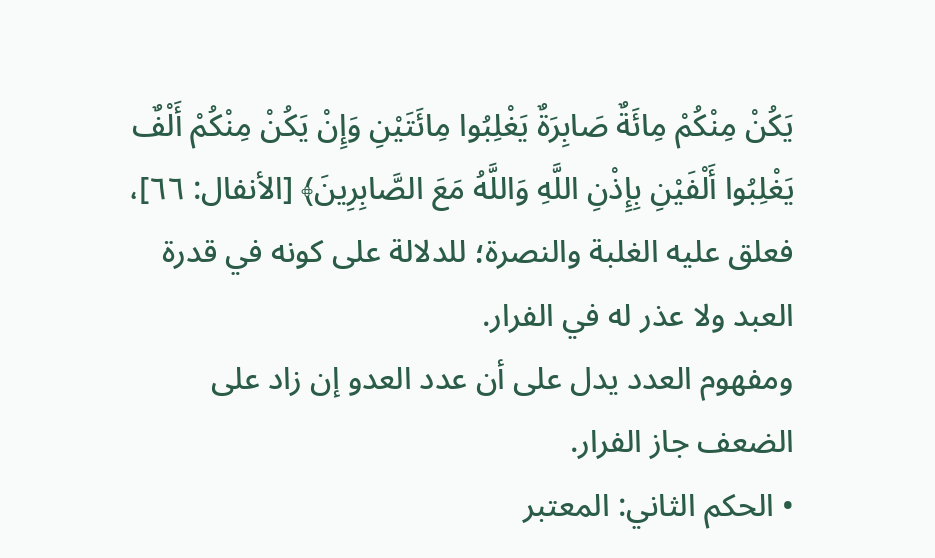يَكُنْ مِنْكُمْ مِائَةٌ صَابِرَةٌ يَغْلِبُوا مِائَتَيْنِ وَإِنْ يَكُنْ مِنْكُمْ أَلْفٌ يَغْلِبُوا أَلْفَيْنِ بِإِذْنِ اللَّهِ وَاللَّهُ مَعَ الصَّابِرِينَ﴾ [الأنفال: ٦٦]، فعلق عليه الغلبة والنصرة؛ للدلالة على كونه في قدرة العبد ولا عذر له في الفرار.
ومفهوم العدد يدل على أن عدد العدو إن زاد على الضعف جاز الفرار.
• الحكم الثاني: المعتبر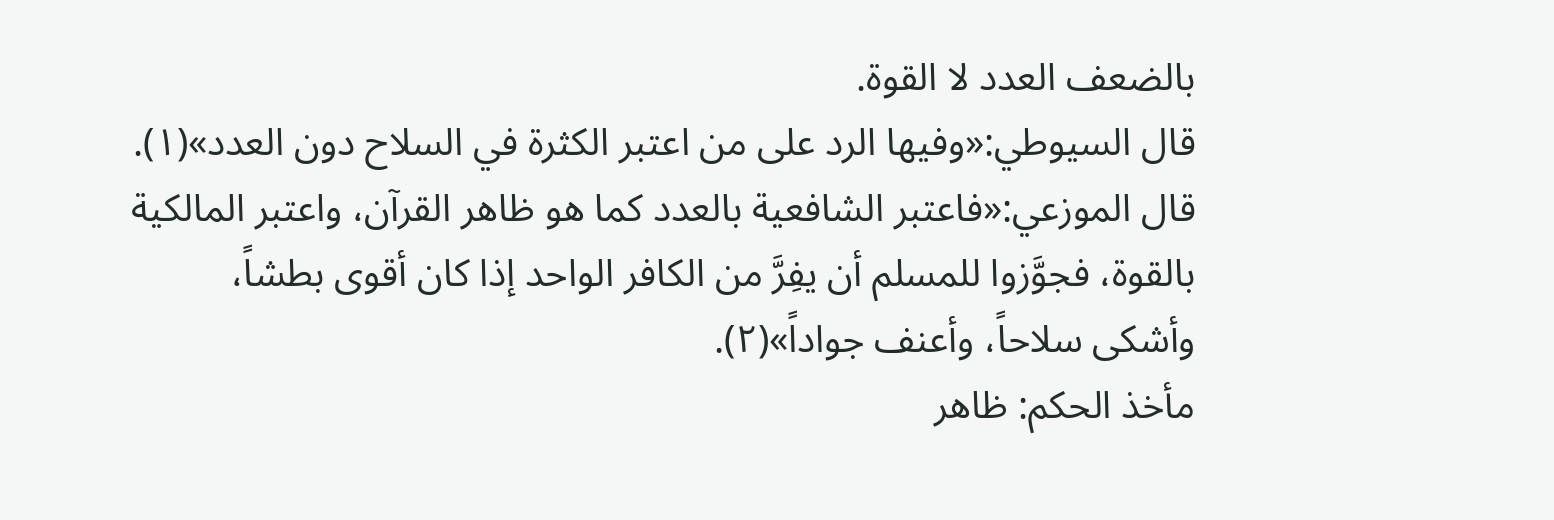بالضعف العدد لا القوة.
قال السيوطي:«وفيها الرد على من اعتبر الكثرة في السلاح دون العدد»(١).
قال الموزعي:«فاعتبر الشافعية بالعدد كما هو ظاهر القرآن، واعتبر المالكية بالقوة، فجوَّزوا للمسلم أن يفِرَّ من الكافر الواحد إذا كان أقوى بطشاً، وأشكى سلاحاً، وأعنف جواداً»(٢).
مأخذ الحكم: ظاهر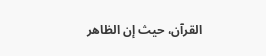القرآن، حيث إن الظاهر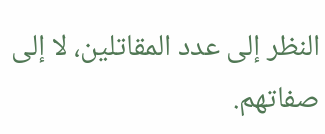النظر إلى عدد المقاتلين، لا إلى صفاتهم.